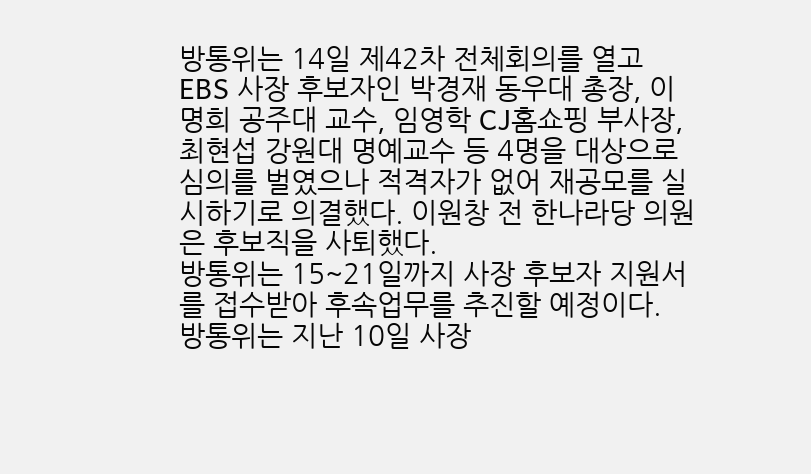방통위는 14일 제42차 전체회의를 열고 EBS 사장 후보자인 박경재 동우대 총장, 이명희 공주대 교수, 임영학 CJ홈쇼핑 부사장, 최현섭 강원대 명예교수 등 4명을 대상으로 심의를 벌였으나 적격자가 없어 재공모를 실시하기로 의결했다. 이원창 전 한나라당 의원은 후보직을 사퇴했다.
방통위는 15~21일까지 사장 후보자 지원서를 접수받아 후속업무를 추진할 예정이다.
방통위는 지난 10일 사장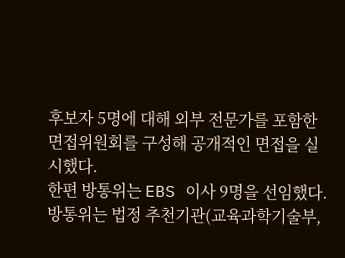후보자 5명에 대해 외부 전문가를 포함한 면접위원회를 구성해 공개적인 면접을 실시했다.
한편 방통위는 EBS 이사 9명을 선임했다. 방통위는 법정 추천기관(교육과학기술부,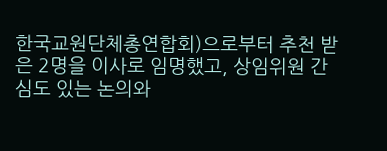한국교원단체총연합회)으로부터 추천 받은 2명을 이사로 임명했고, 상임위원 간 심도 있는 논의와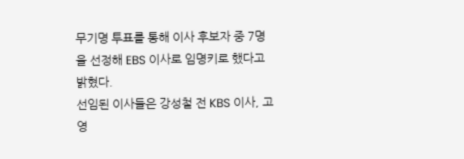무기명 투표를 통해 이사 후보자 중 7명을 선정해 EBS 이사로 임명키로 했다고 밝혔다.
선임된 이사들은 강성철 전 KBS 이사, 고영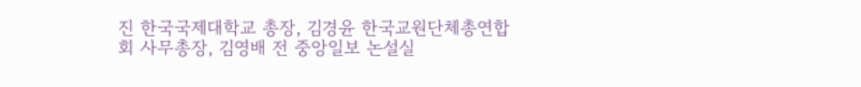진 한국국제대학교 총장, 김경윤 한국교원단체총연합회 사무총장, 김영배 전 중앙일보 논설실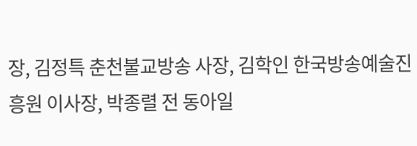장, 김정특 춘천불교방송 사장, 김학인 한국방송예술진흥원 이사장, 박종렬 전 동아일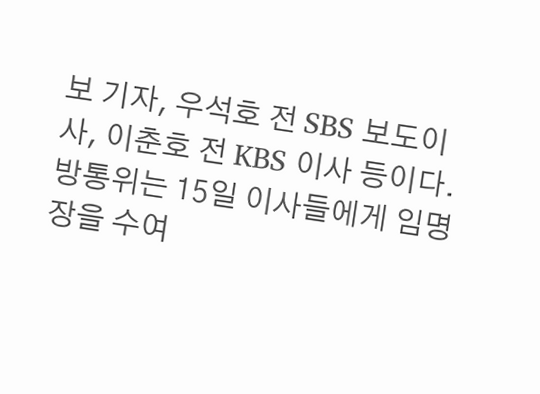보 기자, 우석호 전 SBS 보도이사, 이춘호 전 KBS 이사 등이다.
방통위는 15일 이사들에게 임명장을 수여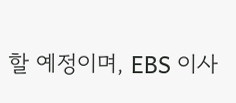할 예정이며, EBS 이사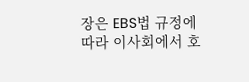장은 EBS법 규정에 따라 이사회에서 호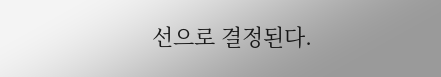선으로 결정된다.